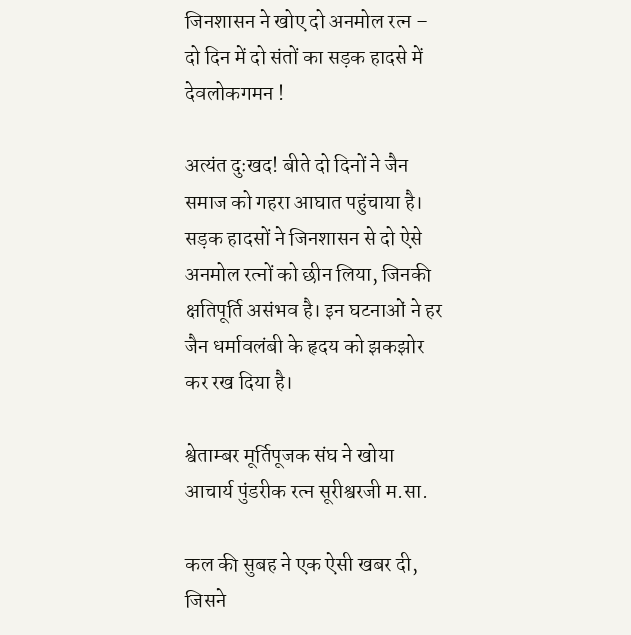जिनशासन ने खोए दो अनमोल रत्न – दो दिन में दो संतों का सड़क हादसे में देवलोकगमन !

अत्यंत दुःखद! बीते दो दिनों ने जैन समाज को गहरा आघात पहुंचाया है। सड़क हादसों ने जिनशासन से दो ऐसे अनमोल रत्नों को छीन लिया, जिनकी क्षतिपूर्ति असंभव है। इन घटनाओं ने हर जैन धर्मावलंबी के हृदय को झकझोर कर रख दिया है।

श्वेताम्बर मूर्तिपूजक संघ ने खोया आचार्य पुंडरीक रत्न सूरीश्वरजी म.सा.

कल की सुबह ने एक ऐसी खबर दी, जिसने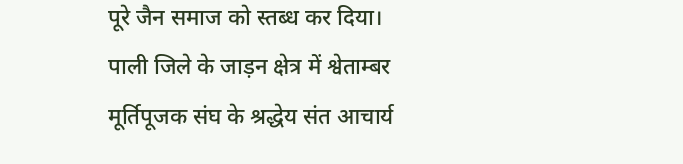पूरे जैन समाज को स्तब्ध कर दिया। पाली जिले के जाड़न क्षेत्र में श्वेताम्बर मूर्तिपूजक संघ के श्रद्धेय संत आचार्य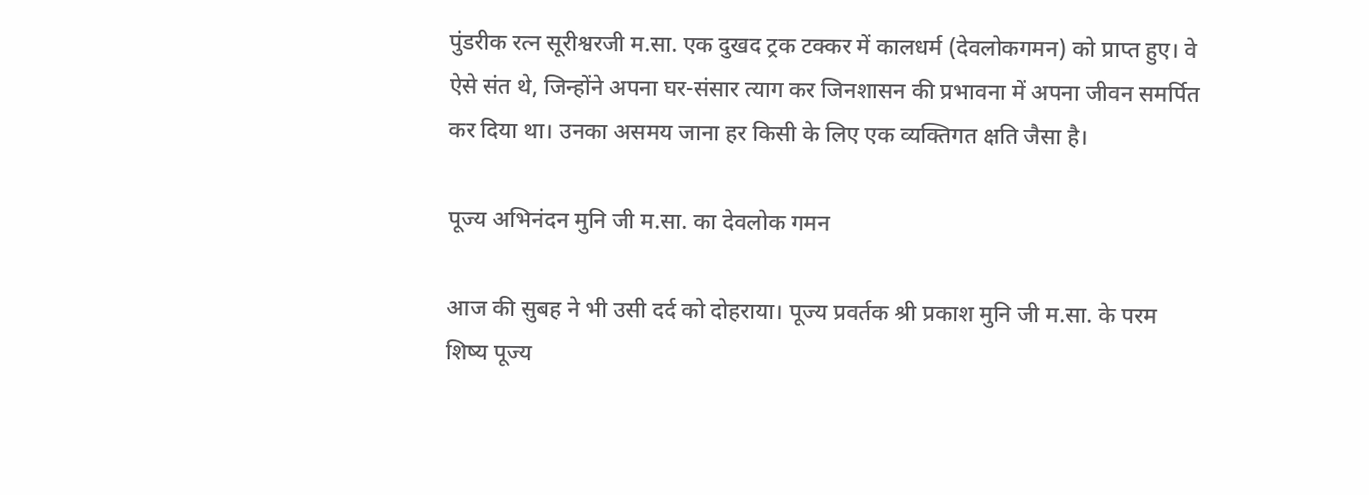पुंडरीक रत्न सूरीश्वरजी म.सा. एक दुखद ट्रक टक्कर में कालधर्म (देवलोकगमन) को प्राप्त हुए। वे ऐसे संत थे, जिन्होंने अपना घर-संसार त्याग कर जिनशासन की प्रभावना में अपना जीवन समर्पित कर दिया था। उनका असमय जाना हर किसी के लिए एक व्यक्तिगत क्षति जैसा है।

पूज्य अभिनंदन मुनि जी म.सा. का देवलोक गमन

आज की सुबह ने भी उसी दर्द को दोहराया। पूज्य प्रवर्तक श्री प्रकाश मुनि जी म.सा. के परम शिष्य पूज्य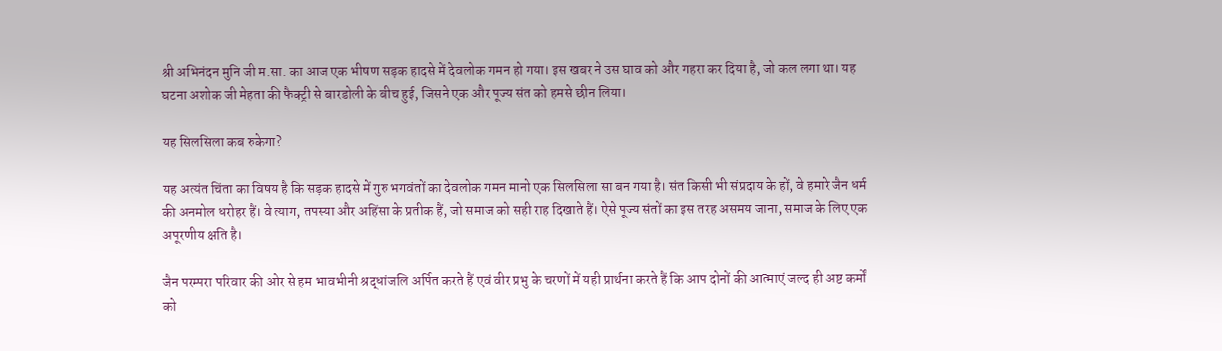श्री अभिनंदन मुनि जी म.सा. का आज एक भीषण सड़क हादसे में देवलोक गमन हो गया। इस खबर ने उस घाव को और गहरा कर दिया है, जो कल लगा था। यह घटना अशोक जी मेहता की फैक्ट्री से बारडोली के बीच हुई, जिसने एक और पूज्य संत को हमसे छीन लिया।

यह सिलसिला कब रुकेगा?

यह अत्यंत चिंता का विषय है कि सड़क हादसे में गुरु भगवंतों का देवलोक गमन मानो एक सिलसिला सा बन गया है। संत किसी भी संप्रदाय के हों, वे हमारे जैन धर्म की अनमोल धरोहर हैं। वे त्याग, तपस्या और अहिंसा के प्रतीक हैं, जो समाज को सही राह दिखाते हैं। ऐसे पूज्य संतों का इस तरह असमय जाना, समाज के लिए एक अपूरणीय क्षति है।

जैन परम्परा परिवार की ओर से हम भावभीनी श्रद्धांजलि अर्पित करते हैं एवं वीर प्रभु के चरणों में यही प्रार्थना करते हैं कि आप दोनों की आत्माएं जल्द ही अष्ट कर्मों को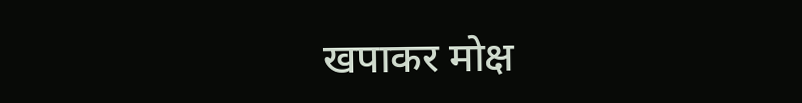खपाकर मोक्ष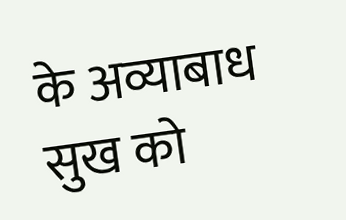के अव्याबाध सुख को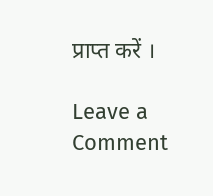प्राप्त करें ।

Leave a Comment